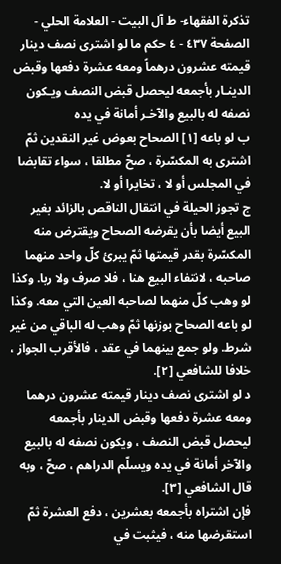تذكرة الفقهاء- ط آل البيت - العلامة الحلي - الصفحة ٤٣٧ - ٤ حكم ما لو اشترى نصف دينار قيمته عشرون درهماً ومعه عشرة دفعها وقبض الدينـار بأجمعه ليحصل قبض النصف ويـكون نصفه له بالبيع والآخـر أمانة في يده
ب لو باعه [١] الصحاح بعوض غير النقدين ثمّ اشترى به المكسّرة ، صحّ مطلقا ، سواء تقابضا في المجلس أو لا ، تخايرا أو لا.
ج تجوز الحيلة في انتقال الناقص بالزائد بغير البيع أيضا بأن يقرضه الصحاح ويقترض منه المكسّرة بقدر قيمتها ثمّ يبرئ كلّ واحد منهما صاحبه ، لانتفاء البيع هنا ، فلا صرف ولا ربا. وكذا لو وهب كلّ منهما لصاحبه العين التي معه. وكذا لو باعه الصحاح بوزنها ثمّ وهب له الباقي من غير شرط. ولو جمع بينهما في عقد ، فالأقرب الجواز ، خلافا للشافعي [٢].
د لو اشترى نصف دينار قيمته عشرون درهما ومعه عشرة دفعها وقبض الدينار بأجمعه ليحصل قبض النصف ، ويكون نصفه له بالبيع والآخر أمانة في يده ويسلّم الدراهم ، صحّ ، وبه قال الشافعي [٣].
فإن اشتراه بأجمعه بعشرين ، دفع العشرة ثمّ استقرضها منه ، فيثبت في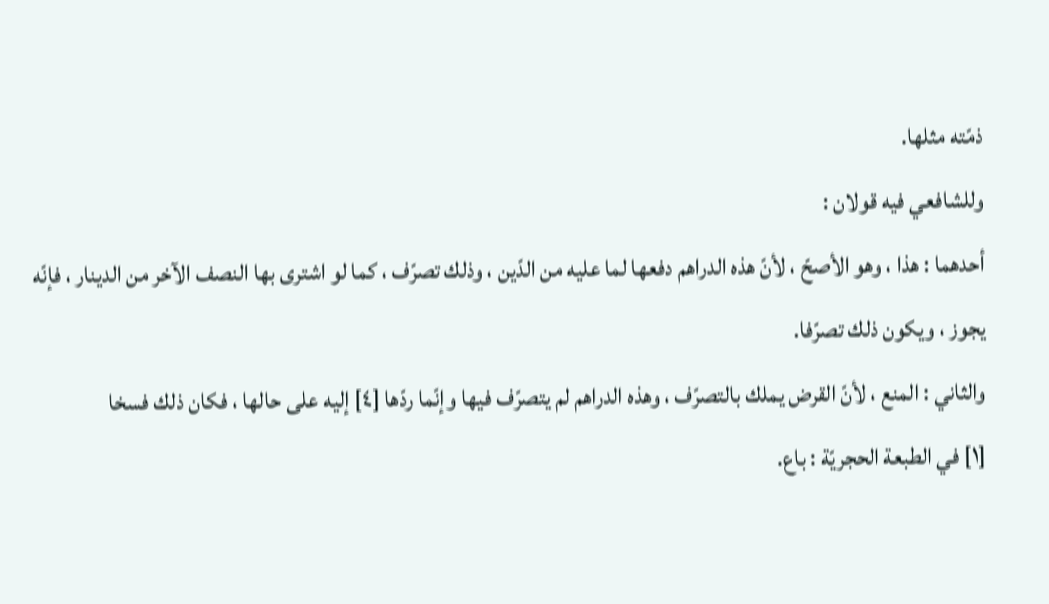ذمّته مثلها.
وللشافعي فيه قولان :
أحدهما : هذا ، وهو الأصحّ ، لأنّ هذه الدراهم دفعها لما عليه من الدّين ، وذلك تصرّف ، كما لو اشترى بها النصف الآخر من الدينار ، فإنّه يجوز ، ويكون ذلك تصرّفا.
والثاني : المنع ، لأنّ القرض يملك بالتصرّف ، وهذه الدراهم لم يتصرّف فيها وإنّما ردّها [٤] إليه على حالها ، فكان ذلك فسخا
[١] في الطبعة الحجريّة : باع.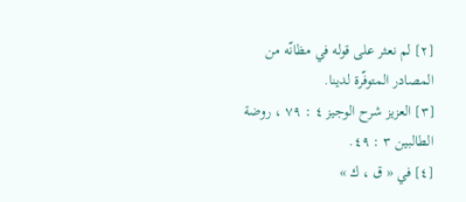[٢] لم نعثر على قوله في مظانّه من المصادر المتوفّرة لدينا.
[٣] العزيز شرح الوجيز ٤ : ٧٩ ، روضة الطالبين ٣ : ٤٩.
[٤] في « ق ، ك »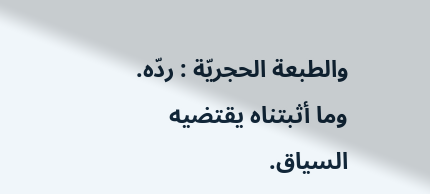والطبعة الحجريّة : ردّه. وما أثبتناه يقتضيه السياق.